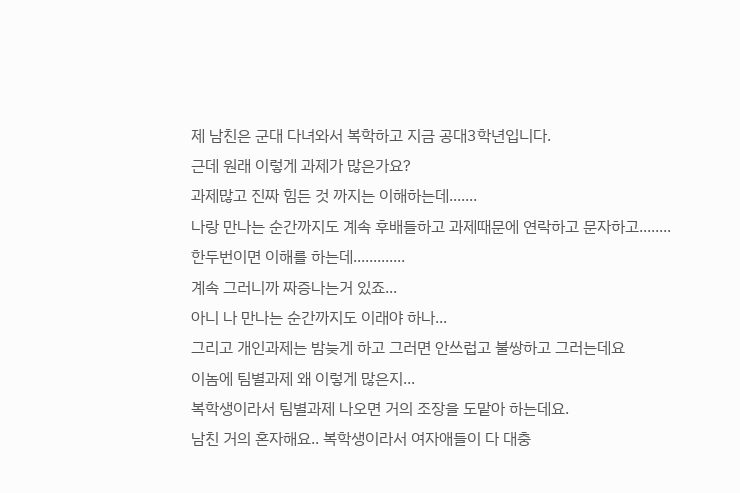제 남친은 군대 다녀와서 복학하고 지금 공대3학년입니다.
근데 원래 이렇게 과제가 많은가요?
과제많고 진짜 힘든 것 까지는 이해하는데.......
나랑 만나는 순간까지도 계속 후배들하고 과제때문에 연락하고 문자하고........
한두번이면 이해를 하는데.............
계속 그러니까 짜증나는거 있죠...
아니 나 만나는 순간까지도 이래야 하나...
그리고 개인과제는 밤늦게 하고 그러면 안쓰럽고 불쌍하고 그러는데요
이놈에 팀별과제 왜 이렇게 많은지...
복학생이라서 팀별과제 나오면 거의 조장을 도맡아 하는데요.
남친 거의 혼자해요.. 복학생이라서 여자애들이 다 대충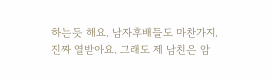하는듯 해요. 남자후배들도 마찬가지.
진짜 열받아요. 그래도 제 남친은 암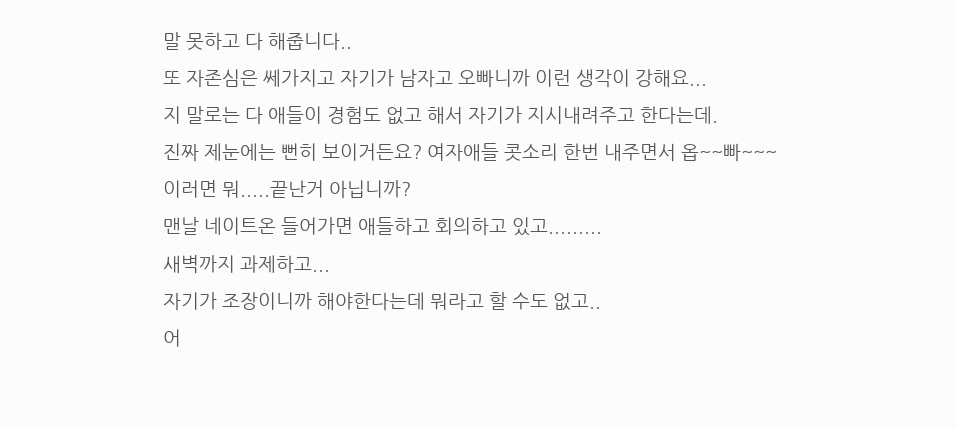말 못하고 다 해줍니다..
또 자존심은 쎄가지고 자기가 남자고 오빠니까 이런 생각이 강해요...
지 말로는 다 애들이 경험도 없고 해서 자기가 지시내려주고 한다는데.
진짜 제눈에는 뻔히 보이거든요? 여자애들 콧소리 한번 내주면서 옵~~빠~~~
이러면 뭐.....끝난거 아닙니까?
맨날 네이트온 들어가면 애들하고 회의하고 있고.........
새벽까지 과제하고...
자기가 조장이니까 해야한다는데 뭐라고 할 수도 없고..
어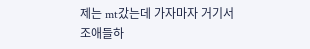제는 mt갔는데 가자마자 거기서 조애들하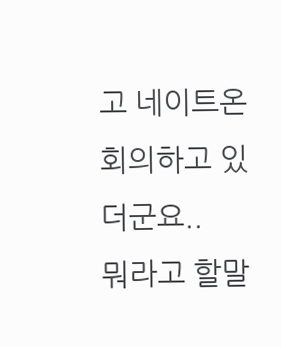고 네이트온 회의하고 있더군요..
뭐라고 할말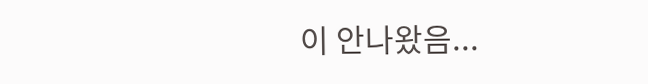이 안나왔음...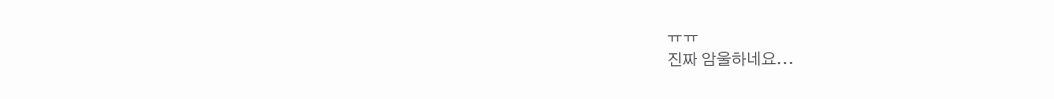ㅠㅠ
진짜 암울하네요...